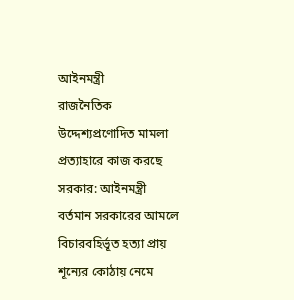আইনমন্ত্রী
রাজনৈতিক উদ্দেশ্যপ্রণোদিত মামলা প্রত্যাহারে কাজ করছে সরকার: আইনমন্ত্রী
বর্তমান সরকারের আমলে বিচারবহির্ভূত হত্যা প্রায় শূন্যের কোঠায় নেমে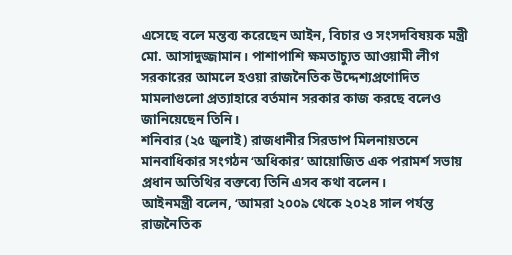এসেছে বলে মন্তব্য করেছেন আইন, বিচার ও সংসদবিষয়ক মন্ত্রী মো. আসাদুজ্জামান। পাশাপাশি ক্ষমতাচ্যুত আওয়ামী লীগ সরকারের আমলে হওয়া রাজনৈতিক উদ্দেশ্যপ্রণোদিত মামলাগুলো প্রত্যাহারে বর্তমান সরকার কাজ করছে বলেও জানিয়েছেন তিনি।
শনিবার (২৫ জুলাই) রাজধানীর সিরডাপ মিলনায়তনে মানবাধিকার সংগঠন ‘অধিকার’ আয়োজিত এক পরামর্শ সভায় প্রধান অতিথির বক্তব্যে তিনি এসব কথা বলেন।
আইনমন্ত্রী বলেন, ‘আমরা ২০০৯ থেকে ২০২৪ সাল পর্যন্ত রাজনৈতিক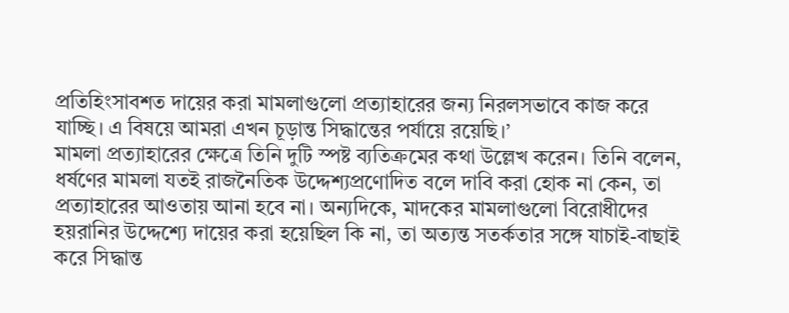প্রতিহিংসাবশত দায়ের করা মামলাগুলো প্রত্যাহারের জন্য নিরলসভাবে কাজ করে যাচ্ছি। এ বিষয়ে আমরা এখন চূড়ান্ত সিদ্ধান্তের পর্যায়ে রয়েছি।’
মামলা প্রত্যাহারের ক্ষেত্রে তিনি দুটি স্পষ্ট ব্যতিক্রমের কথা উল্লেখ করেন। তিনি বলেন, ধর্ষণের মামলা যতই রাজনৈতিক উদ্দেশ্যপ্রণোদিত বলে দাবি করা হোক না কেন, তা প্রত্যাহারের আওতায় আনা হবে না। অন্যদিকে, মাদকের মামলাগুলো বিরোধীদের হয়রানির উদ্দেশ্যে দায়ের করা হয়েছিল কি না, তা অত্যন্ত সতর্কতার সঙ্গে যাচাই-বাছাই করে সিদ্ধান্ত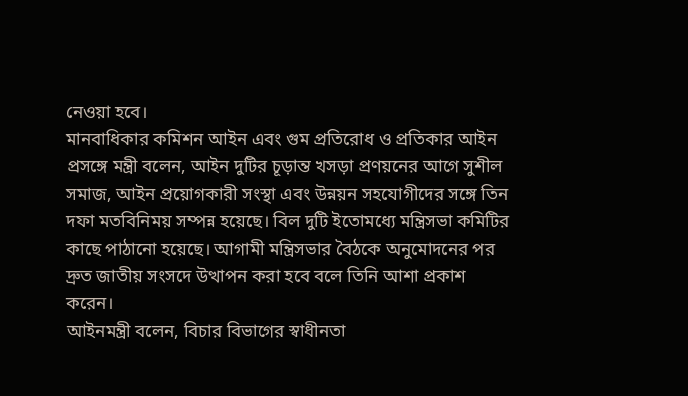নেওয়া হবে।
মানবাধিকার কমিশন আইন এবং গুম প্রতিরোধ ও প্রতিকার আইন প্রসঙ্গে মন্ত্রী বলেন, আইন দুটির চূড়ান্ত খসড়া প্রণয়নের আগে সুশীল সমাজ, আইন প্রয়োগকারী সংস্থা এবং উন্নয়ন সহযোগীদের সঙ্গে তিন দফা মতবিনিময় সম্পন্ন হয়েছে। বিল দুটি ইতোমধ্যে মন্ত্রিসভা কমিটির কাছে পাঠানো হয়েছে। আগামী মন্ত্রিসভার বৈঠকে অনুমোদনের পর দ্রুত জাতীয় সংসদে উত্থাপন করা হবে বলে তিনি আশা প্রকাশ করেন।
আইনমন্ত্রী বলেন, বিচার বিভাগের স্বাধীনতা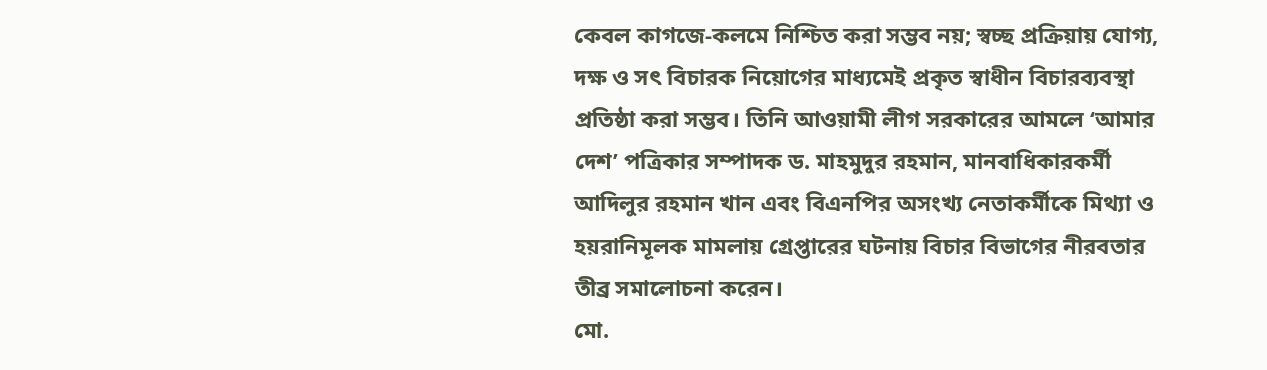কেবল কাগজে-কলমে নিশ্চিত করা সম্ভব নয়; স্বচ্ছ প্রক্রিয়ায় যোগ্য, দক্ষ ও সৎ বিচারক নিয়োগের মাধ্যমেই প্রকৃত স্বাধীন বিচারব্যবস্থা প্রতিষ্ঠা করা সম্ভব। তিনি আওয়ামী লীগ সরকারের আমলে ‘আমার দেশ’ পত্রিকার সম্পাদক ড. মাহমুদুর রহমান, মানবাধিকারকর্মী আদিলুর রহমান খান এবং বিএনপির অসংখ্য নেতাকর্মীকে মিথ্যা ও হয়রানিমূলক মামলায় গ্রেপ্তারের ঘটনায় বিচার বিভাগের নীরবতার তীব্র সমালোচনা করেন।
মো.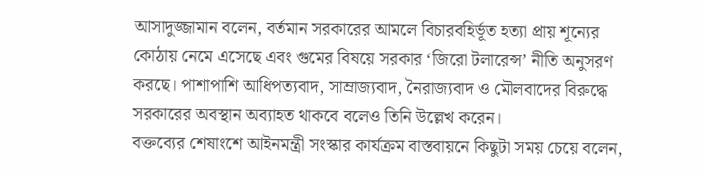আসাদুজ্জামান বলেন, বর্তমান সরকারের আমলে বিচারবহির্ভূত হত্যা প্রায় শূন্যের কোঠায় নেমে এসেছে এবং গুমের বিষয়ে সরকার ‘জিরো টলারেন্স’ নীতি অনুসরণ করছে। পাশাপাশি আধিপত্যবাদ, সাম্রাজ্যবাদ, নৈরাজ্যবাদ ও মৌলবাদের বিরুদ্ধে সরকারের অবস্থান অব্যাহত থাকবে বলেও তিনি উল্লেখ করেন।
বক্তব্যের শেষাংশে আইনমন্ত্রী সংস্কার কার্যক্রম বাস্তবায়নে কিছুটা সময় চেয়ে বলেন,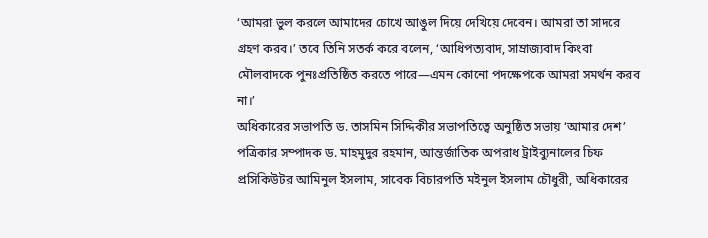‘আমরা ভুল করলে আমাদের চোখে আঙুল দিয়ে দেখিয়ে দেবেন। আমরা তা সাদরে গ্রহণ করব।’ তবে তিনি সতর্ক করে বলেন, ‘আধিপত্যবাদ, সাম্রাজ্যবাদ কিংবা মৌলবাদকে পুনঃপ্রতিষ্ঠিত করতে পারে—এমন কোনো পদক্ষেপকে আমরা সমর্থন করব না।’
অধিকারের সভাপতি ড. তাসমিন সিদ্দিকীর সভাপতিত্বে অনুষ্ঠিত সভায় ‘আমার দেশ’ পত্রিকার সম্পাদক ড. মাহমুদুর রহমান, আন্তর্জাতিক অপরাধ ট্রাইব্যুনালের চিফ প্রসিকিউটর আমিনুল ইসলাম, সাবেক বিচারপতি মইনুল ইসলাম চৌধুরী, অধিকারের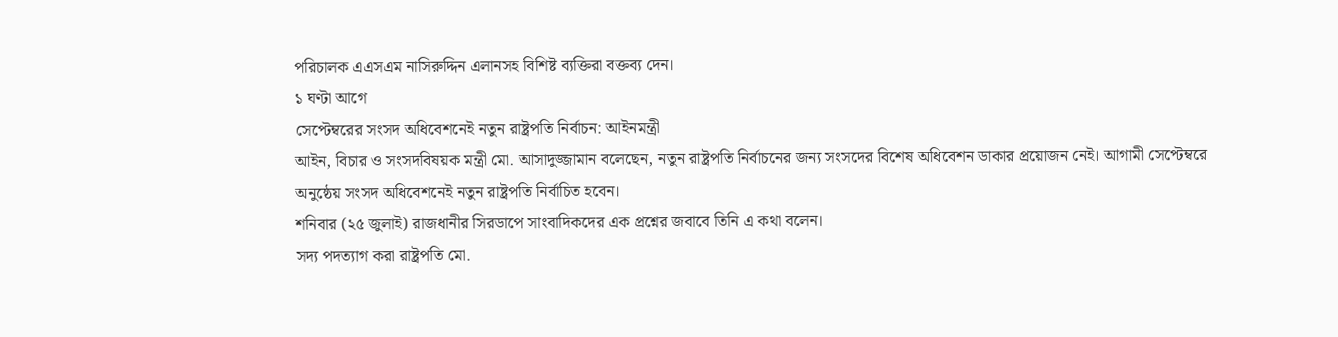পরিচালক এএসএম নাসিরুদ্দিন এলানসহ বিশিষ্ট ব্যক্তিরা বক্তব্য দেন।
১ ঘণ্টা আগে
সেপ্টেম্বরের সংসদ অধিবেশনেই নতুন রাষ্ট্রপতি নির্বাচন: আইনমন্ত্রী
আইন, বিচার ও সংসদবিষয়ক মন্ত্রী মো. আসাদুজ্জামান বলেছেন, নতুন রাষ্ট্রপতি নির্বাচনের জন্য সংসদের বিশেষ অধিবেশন ডাকার প্রয়োজন নেই। আগামী সেপ্টেম্বরে অনুষ্ঠেয় সংসদ অধিবেশনেই নতুন রাষ্ট্রপতি নির্বাচিত হবেন।
শনিবার (২৫ জুলাই) রাজধানীর সিরডাপে সাংবাদিকদের এক প্রশ্নের জবাবে তিনি এ কথা বলেন।
সদ্য পদত্যাগ করা রাষ্ট্রপতি মো.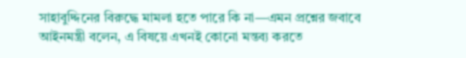সাহাবুদ্দিনের বিরুদ্ধে মামলা হতে পারে কি না—এমন প্রশ্নের জবাবে আইনমন্ত্রী বলেন, এ বিষয়ে এখনই কোনো মন্তব্য করতে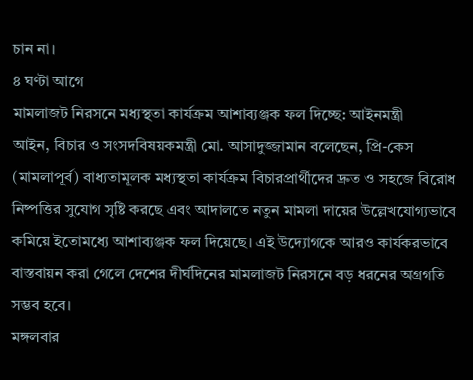চান না।
৪ ঘণ্টা আগে
মামলাজট নিরসনে মধ্যস্থতা কার্যক্রম আশাব্যঞ্জক ফল দিচ্ছে: আইনমন্ত্রী
আইন, বিচার ও সংসদবিষয়কমন্ত্রী মো. আসাদুজ্জামান বলেছেন, প্রি-কেস (মামলাপূর্ব) বাধ্যতামূলক মধ্যস্থতা কার্যক্রম বিচারপ্রার্থীদের দ্রুত ও সহজে বিরোধ নিষ্পত্তির সুযোগ সৃষ্টি করছে এবং আদালতে নতুন মামলা দায়ের উল্লেখযোগ্যভাবে কমিয়ে ইতোমধ্যে আশাব্যঞ্জক ফল দিয়েছে। এই উদ্যোগকে আরও কার্যকরভাবে বাস্তবায়ন করা গেলে দেশের দীর্ঘদিনের মামলাজট নিরসনে বড় ধরনের অগ্রগতি সম্ভব হবে।
মঙ্গলবার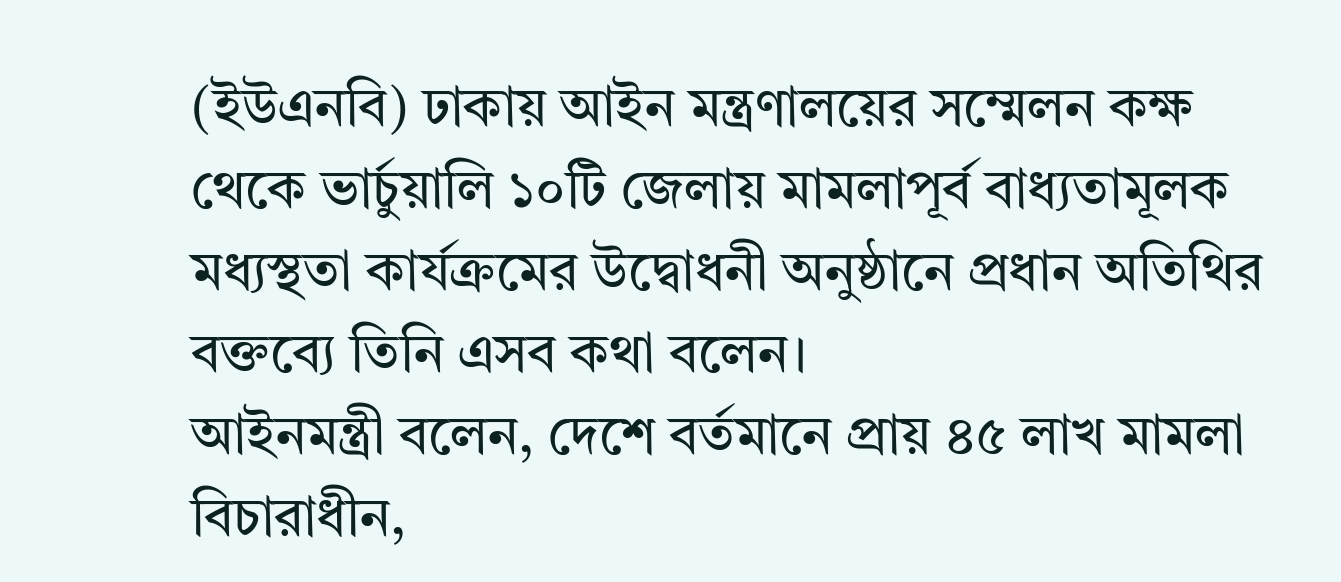(ইউএনবি) ঢাকায় আইন মন্ত্রণালয়ের সম্মেলন কক্ষ থেকে ভার্চুয়ালি ১০টি জেলায় মামলাপূর্ব বাধ্যতামূলক মধ্যস্থতা কার্যক্রমের উদ্বোধনী অনুষ্ঠানে প্রধান অতিথির বক্তব্যে তিনি এসব কথা বলেন।
আইনমন্ত্রী বলেন, দেশে বর্তমানে প্রায় ৪৫ লাখ মামলা বিচারাধীন,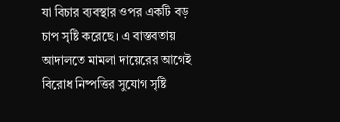যা বিচার ব্যবস্থার ওপর একটি বড় চাপ সৃষ্টি করেছে। এ বাস্তবতায় আদালতে মামলা দায়েরের আগেই বিরোধ নিষ্পত্তির সুযোগ সৃষ্টি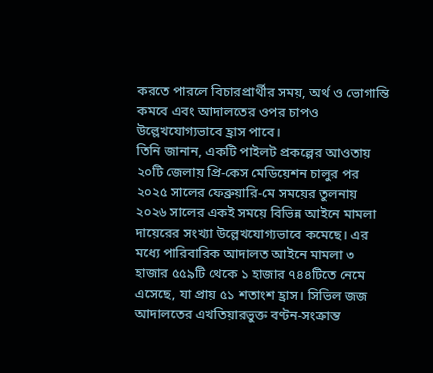করতে পারলে বিচারপ্রার্থীর সময়, অর্থ ও ভোগান্তি কমবে এবং আদালতের ওপর চাপও উল্লেখযোগ্যভাবে হ্রাস পাবে।
তিনি জানান, একটি পাইলট প্রকল্পের আওতায় ২০টি জেলায় প্রি-কেস মেডিয়েশন চালুর পর ২০২৫ সালের ফেব্রুয়ারি-মে সময়ের তুলনায় ২০২৬ সালের একই সময়ে বিভিন্ন আইনে মামলা দায়েরের সংখ্যা উল্লেখযোগ্যভাবে কমেছে। এর মধ্যে পারিবারিক আদালত আইনে মামলা ৩ হাজার ৫৫৯টি থেকে ১ হাজার ৭৪৪টিতে নেমে এসেছে, যা প্রায় ৫১ শতাংশ হ্রাস। সিভিল জজ আদালতের এখতিয়ারভুক্ত বণ্টন-সংক্রান্ত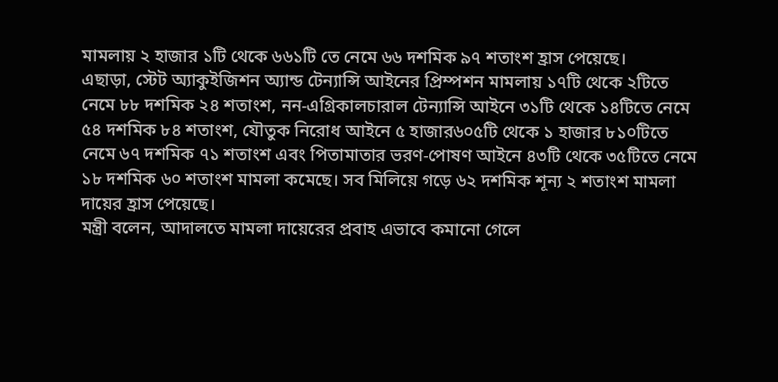মামলায় ২ হাজার ১টি থেকে ৬৬১টি তে নেমে ৬৬ দশমিক ৯৭ শতাংশ হ্রাস পেয়েছে।
এছাড়া, স্টেট অ্যাকুইজিশন অ্যান্ড টেন্যান্সি আইনের প্রিম্পশন মামলায় ১৭টি থেকে ২টিতে নেমে ৮৮ দশমিক ২৪ শতাংশ, নন-এগ্রিকালচারাল টেন্যান্সি আইনে ৩১টি থেকে ১৪টিতে নেমে ৫৪ দশমিক ৮৪ শতাংশ, যৌতুক নিরোধ আইনে ৫ হাজার৬০৫টি থেকে ১ হাজার ৮১০টিতে নেমে ৬৭ দশমিক ৭১ শতাংশ এবং পিতামাতার ভরণ-পোষণ আইনে ৪৩টি থেকে ৩৫টিতে নেমে ১৮ দশমিক ৬০ শতাংশ মামলা কমেছে। সব মিলিয়ে গড়ে ৬২ দশমিক শূন্য ২ শতাংশ মামলা দায়ের হ্রাস পেয়েছে।
মন্ত্রী বলেন, আদালতে মামলা দায়েরের প্রবাহ এভাবে কমানো গেলে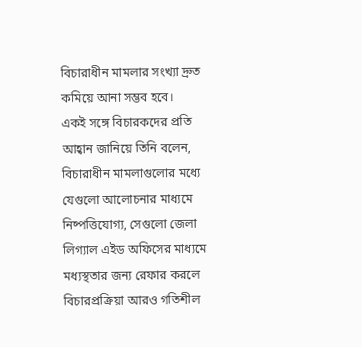বিচারাধীন মামলার সংখ্যা দ্রুত কমিয়ে আনা সম্ভব হবে।
একই সঙ্গে বিচারকদের প্রতি আহ্বান জানিয়ে তিনি বলেন, বিচারাধীন মামলাগুলোর মধ্যে যেগুলো আলোচনার মাধ্যমে নিষ্পত্তিযোগ্য, সেগুলো জেলা লিগ্যাল এইড অফিসের মাধ্যমে মধ্যস্থতার জন্য রেফার করলে বিচারপ্রক্রিয়া আরও গতিশীল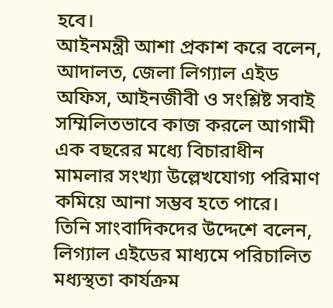হবে।
আইনমন্ত্রী আশা প্রকাশ করে বলেন, আদালত, জেলা লিগ্যাল এইড অফিস, আইনজীবী ও সংশ্লিষ্ট সবাই সম্মিলিতভাবে কাজ করলে আগামী এক বছরের মধ্যে বিচারাধীন মামলার সংখ্যা উল্লেখযোগ্য পরিমাণ কমিয়ে আনা সম্ভব হতে পারে।
তিনি সাংবাদিকদের উদ্দেশে বলেন, লিগ্যাল এইডের মাধ্যমে পরিচালিত মধ্যস্থতা কার্যক্রম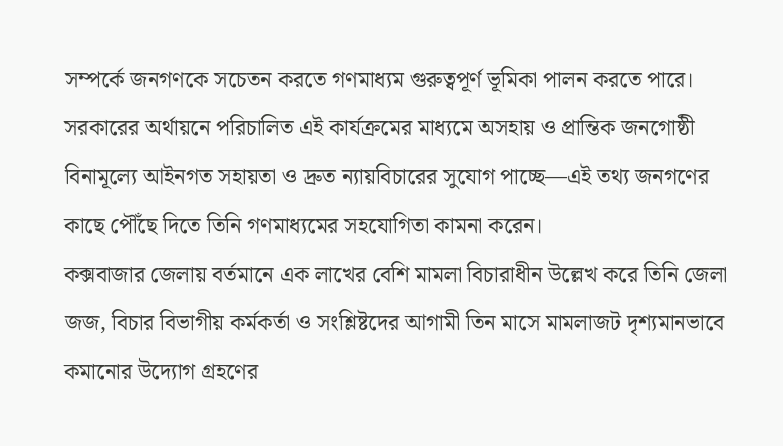সম্পর্কে জনগণকে সচেতন করতে গণমাধ্যম গুরুত্বপূর্ণ ভূমিকা পালন করতে পারে। সরকারের অর্থায়নে পরিচালিত এই কার্যক্রমের মাধ্যমে অসহায় ও প্রান্তিক জনগোষ্ঠী বিনামূল্যে আইনগত সহায়তা ও দ্রুত ন্যায়বিচারের সুযোগ পাচ্ছে—এই তথ্য জনগণের কাছে পৌঁছে দিতে তিনি গণমাধ্যমের সহযোগিতা কামনা করেন।
কক্সবাজার জেলায় বর্তমানে এক লাখের বেশি মামলা বিচারাধীন উল্লেখ করে তিনি জেলা জজ, বিচার বিভাগীয় কর্মকর্তা ও সংশ্লিষ্টদের আগামী তিন মাসে মামলাজট দৃশ্যমানভাবে কমানোর উদ্যোগ গ্রহণের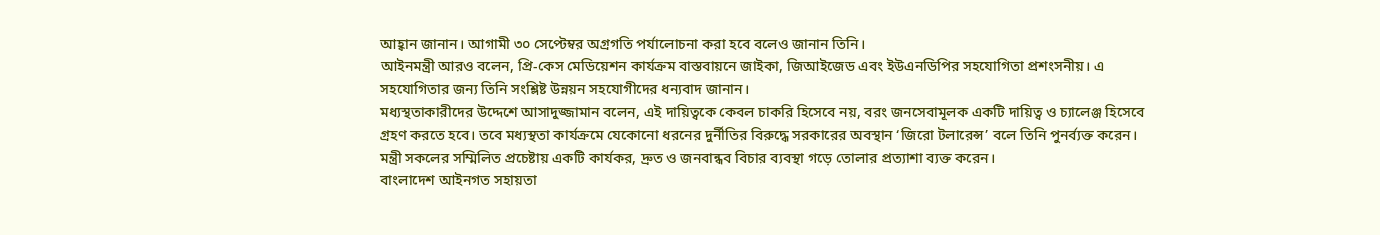আহ্বান জানান। আগামী ৩০ সেপ্টেম্বর অগ্রগতি পর্যালোচনা করা হবে বলেও জানান তিনি।
আইনমন্ত্রী আরও বলেন, প্রি-কেস মেডিয়েশন কার্যক্রম বাস্তবায়নে জাইকা, জিআইজেড এবং ইউএনডিপির সহযোগিতা প্রশংসনীয়। এ সহযোগিতার জন্য তিনি সংশ্লিষ্ট উন্নয়ন সহযোগীদের ধন্যবাদ জানান।
মধ্যস্থতাকারীদের উদ্দেশে আসাদুজ্জামান বলেন, এই দায়িত্বকে কেবল চাকরি হিসেবে নয়, বরং জনসেবামূলক একটি দায়িত্ব ও চ্যালেঞ্জ হিসেবে গ্রহণ করতে হবে। তবে মধ্যস্থতা কার্যক্রমে যেকোনো ধরনের দুর্নীতির বিরুদ্ধে সরকারের অবস্থান ‘জিরো টলারেন্স’ বলে তিনি পুনর্ব্যক্ত করেন।
মন্ত্রী সকলের সম্মিলিত প্রচেষ্টায় একটি কার্যকর, দ্রুত ও জনবান্ধব বিচার ব্যবস্থা গড়ে তোলার প্রত্যাশা ব্যক্ত করেন।
বাংলাদেশ আইনগত সহায়তা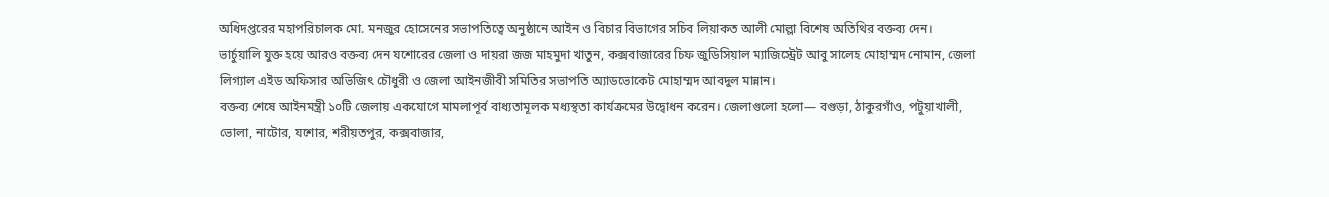অধিদপ্তরের মহাপরিচালক মো. মনজুর হোসেনের সভাপতিত্বে অনুষ্ঠানে আইন ও বিচার বিভাগের সচিব লিয়াকত আলী মোল্লা বিশেষ অতিথির বক্তব্য দেন।
ভার্চুয়ালি যুক্ত হয়ে আরও বক্তব্য দেন যশোরের জেলা ও দায়রা জজ মাহমুদা খাতুন, কক্সবাজারের চিফ জুডিসিয়াল ম্যাজিস্ট্রেট আবু সালেহ মোহাম্মদ নোমান, জেলা লিগ্যাল এইড অফিসার অভিজিৎ চৌধুরী ও জেলা আইনজীবী সমিতির সভাপতি অ্যাডভোকেট মোহাম্মদ আবদুল মান্নান।
বক্তব্য শেষে আইনমন্ত্রী ১০টি জেলায় একযোগে মামলাপূর্ব বাধ্যতামূলক মধ্যস্থতা কার্যক্রমের উদ্বোধন করেন। জেলাগুলো হলো— বগুড়া, ঠাকুরগাঁও, পটুয়াখালী, ভোলা, নাটোর, যশোর, শরীয়তপুর, কক্সবাজার,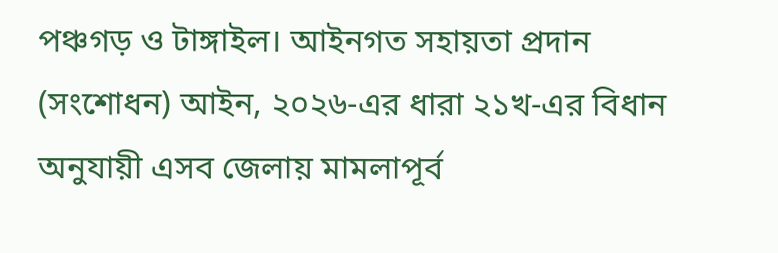পঞ্চগড় ও টাঙ্গাইল। আইনগত সহায়তা প্রদান (সংশোধন) আইন, ২০২৬-এর ধারা ২১খ-এর বিধান অনুযায়ী এসব জেলায় মামলাপূর্ব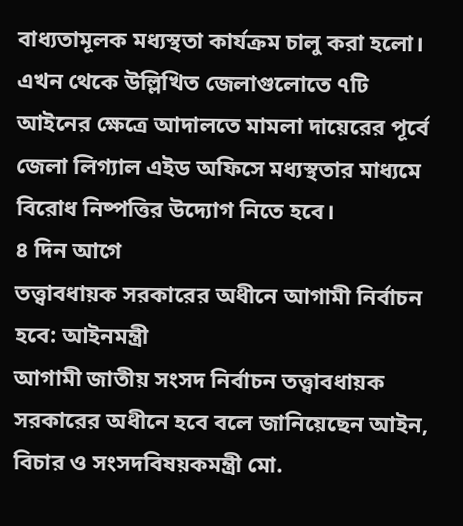বাধ্যতামূলক মধ্যস্থতা কার্যক্রম চালু করা হলো। এখন থেকে উল্লিখিত জেলাগুলোতে ৭টি আইনের ক্ষেত্রে আদালতে মামলা দায়েরের পূর্বে জেলা লিগ্যাল এইড অফিসে মধ্যস্থতার মাধ্যমে বিরোধ নিষ্পত্তির উদ্যোগ নিতে হবে।
৪ দিন আগে
তত্ত্বাবধায়ক সরকারের অধীনে আগামী নির্বাচন হবে: আইনমন্ত্রী
আগামী জাতীয় সংসদ নির্বাচন তত্ত্বাবধায়ক সরকারের অধীনে হবে বলে জানিয়েছেন আইন, বিচার ও সংসদবিষয়কমন্ত্রী মো.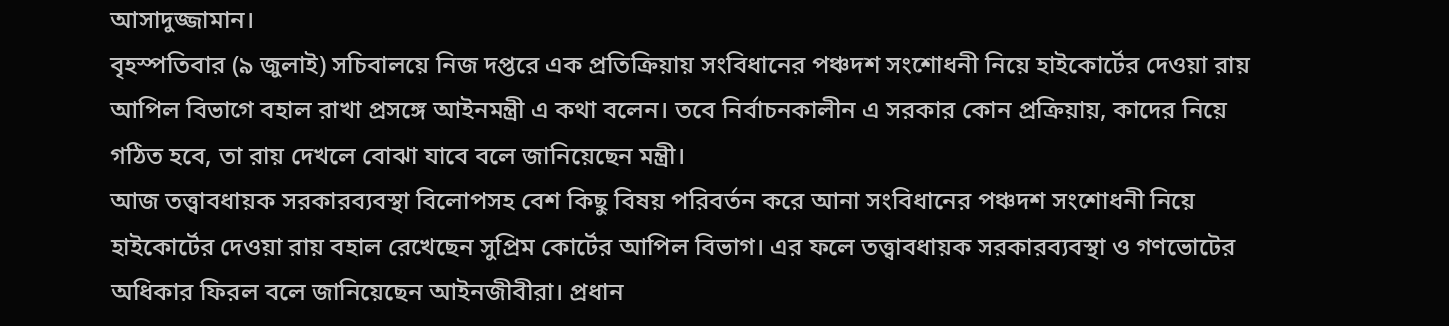আসাদুজ্জামান।
বৃহস্পতিবার (৯ জুলাই) সচিবালয়ে নিজ দপ্তরে এক প্রতিক্রিয়ায় সংবিধানের পঞ্চদশ সংশোধনী নিয়ে হাইকোর্টের দেওয়া রায় আপিল বিভাগে বহাল রাখা প্রসঙ্গে আইনমন্ত্রী এ কথা বলেন। তবে নির্বাচনকালীন এ সরকার কোন প্রক্রিয়ায়, কাদের নিয়ে গঠিত হবে, তা রায় দেখলে বোঝা যাবে বলে জানিয়েছেন মন্ত্রী।
আজ তত্ত্বাবধায়ক সরকারব্যবস্থা বিলোপসহ বেশ কিছু বিষয় পরিবর্তন করে আনা সংবিধানের পঞ্চদশ সংশোধনী নিয়ে হাইকোর্টের দেওয়া রায় বহাল রেখেছেন সুপ্রিম কোর্টের আপিল বিভাগ। এর ফলে তত্ত্বাবধায়ক সরকারব্যবস্থা ও গণভোটের অধিকার ফিরল বলে জানিয়েছেন আইনজীবীরা। প্রধান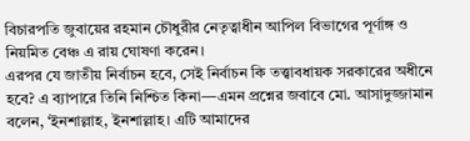বিচারপতি জুবায়ের রহমান চৌধুরীর নেতৃত্বাধীন আপিল বিভাগের পূর্ণাঙ্গ ও নিয়মিত বেঞ্চ এ রায় ঘোষণা করেন।
এরপর যে জাতীয় নির্বাচন হবে, সেই নির্বাচন কি তত্ত্বাবধায়ক সরকারের অধীনে হবে? এ ব্যাপারে তিনি নিশ্চিত কিনা—এমন প্রশ্নের জবাবে মো. আসাদুজ্জামান বলেন, ‘ইনশাল্লাহ, ইনশাল্লাহ। এটি আমাদের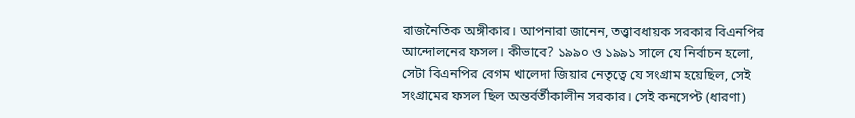রাজনৈতিক অঙ্গীকার। আপনারা জানেন, তত্ত্বাবধায়ক সরকার বিএনপির আন্দোলনের ফসল। কীভাবে? ১৯৯০ ও ১৯৯১ সালে যে নির্বাচন হলো, সেটা বিএনপির বেগম খালেদা জিয়ার নেতৃত্বে যে সংগ্রাম হয়েছিল, সেই সংগ্রামের ফসল ছিল অন্তর্বর্তীকালীন সরকার। সেই কনসেপ্ট (ধারণা)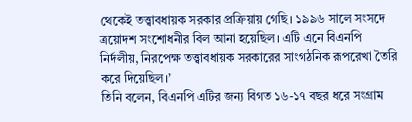থেকেই তত্ত্বাবধায়ক সরকার প্রক্রিয়ায় গেছি। ১৯৯৬ সালে সংসদে ত্রয়োদশ সংশোধনীর বিল আনা হয়েছিল। এটি এনে বিএনপি নির্দলীয়, নিরপেক্ষ তত্ত্বাবধায়ক সরকারের সাংগঠনিক রূপরেখা তৈরি করে দিয়েছিল।’
তিনি বলেন, বিএনপি এটির জন্য বিগত ১৬-১৭ বছর ধরে সংগ্রাম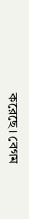করেছে। বেগম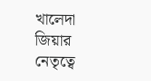খালেদা জিয়ার নেতৃত্বে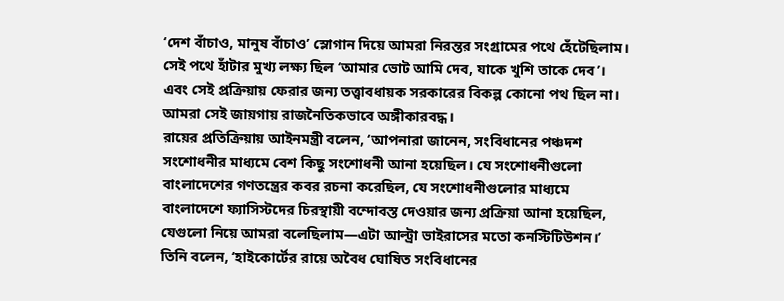‘দেশ বাঁচাও, মানুষ বাঁচাও’ স্লোগান দিয়ে আমরা নিরন্তর সংগ্রামের পথে হেঁটেছিলাম। সেই পথে হাঁটার মুখ্য লক্ষ্য ছিল ‘আমার ভোট আমি দেব, যাকে খুশি তাকে দেব’। এবং সেই প্রক্রিয়ায় ফেরার জন্য তত্ত্বাবধায়ক সরকারের বিকল্প কোনো পথ ছিল না। আমরা সেই জায়গায় রাজনৈতিকভাবে অঙ্গীকারবদ্ধ।
রায়ের প্রতিক্রিয়ায় আইনমন্ত্রী বলেন, ‘আপনারা জানেন, সংবিধানের পঞ্চদশ সংশোধনীর মাধ্যমে বেশ কিছু সংশোধনী আনা হয়েছিল। যে সংশোধনীগুলো বাংলাদেশের গণতন্ত্রের কবর রচনা করেছিল, যে সংশোধনীগুলোর মাধ্যমে বাংলাদেশে ফ্যাসিস্টদের চিরস্থায়ী বন্দোবস্ত দেওয়ার জন্য প্রক্রিয়া আনা হয়েছিল, যেগুলো নিয়ে আমরা বলেছিলাম—এটা আল্ট্রা ভাইরাসের মতো কনস্টিটিউশন।’
তিনি বলেন, ‘হাইকোর্টের রায়ে অবৈধ ঘোষিত সংবিধানের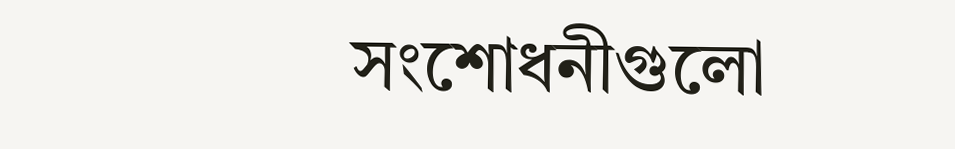সংশোধনীগুলো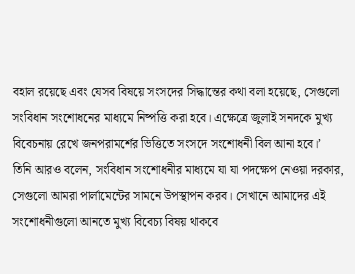বহাল রয়েছে এবং যেসব বিষয়ে সংসদের সিদ্ধান্তের কথা বলা হয়েছে, সেগুলো সংবিধান সংশোধনের মাধ্যমে নিষ্পত্তি করা হবে। এক্ষেত্রে জুলাই সনদকে মুখ্য বিবেচনায় রেখে জনপরামর্শের ভিত্তিতে সংসদে সংশোধনী বিল আনা হবে।’
তিনি আরও বলেন, সংবিধান সংশোধনীর মাধ্যমে যা যা পদক্ষেপ নেওয়া দরকার, সেগুলো আমরা পার্লামেন্টের সামনে উপস্থাপন করব। সেখানে আমাদের এই সংশোধনীগুলো আনতে মুখ্য বিবেচ্য বিষয় থাকবে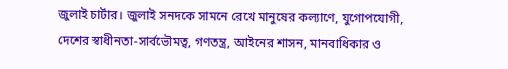জুলাই চার্টার। জুলাই সনদকে সামনে রেখে মানুষের কল্যাণে, যুগোপযোগী, দেশের স্বাধীনতা-সার্বভৌমত্ব, গণতন্ত্র, আইনের শাসন, মানবাধিকার ও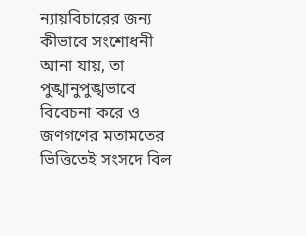ন্যায়বিচারের জন্য কীভাবে সংশোধনী আনা যায়, তা পুঙ্খানুপুঙ্খভাবে বিবেচনা করে ও জণগণের মতামতের ভিত্তিতেই সংসদে বিল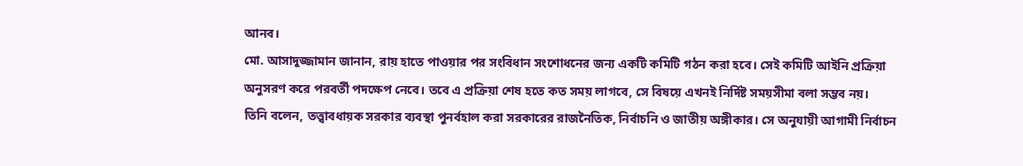আনব।
মো. আসাদুজ্জামান জানান, রায় হাতে পাওয়ার পর সংবিধান সংশোধনের জন্য একটি কমিটি গঠন করা হবে। সেই কমিটি আইনি প্রক্রিয়া অনুসরণ করে পরবর্তী পদক্ষেপ নেবে। তবে এ প্রক্রিয়া শেষ হতে কত সময় লাগবে, সে বিষয়ে এখনই নির্দিষ্ট সময়সীমা বলা সম্ভব নয়।
তিনি বলেন, তত্ত্বাবধায়ক সরকার ব্যবস্থা পুনর্বহাল করা সরকারের রাজনৈতিক, নির্বাচনি ও জাতীয় অঙ্গীকার। সে অনুযায়ী আগামী নির্বাচন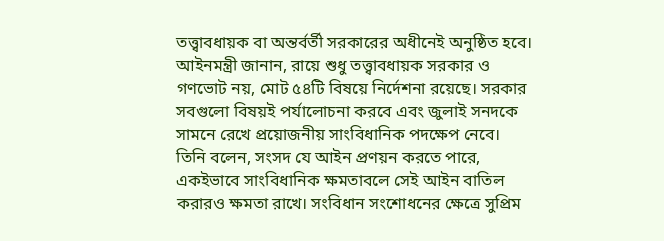তত্ত্বাবধায়ক বা অন্তর্বর্তী সরকারের অধীনেই অনুষ্ঠিত হবে।
আইনমন্ত্রী জানান, রায়ে শুধু তত্ত্বাবধায়ক সরকার ও গণভোট নয়, মোট ৫৪টি বিষয়ে নির্দেশনা রয়েছে। সরকার সবগুলো বিষয়ই পর্যালোচনা করবে এবং জুলাই সনদকে সামনে রেখে প্রয়োজনীয় সাংবিধানিক পদক্ষেপ নেবে।
তিনি বলেন, সংসদ যে আইন প্রণয়ন করতে পারে, একইভাবে সাংবিধানিক ক্ষমতাবলে সেই আইন বাতিল করারও ক্ষমতা রাখে। সংবিধান সংশোধনের ক্ষেত্রে সুপ্রিম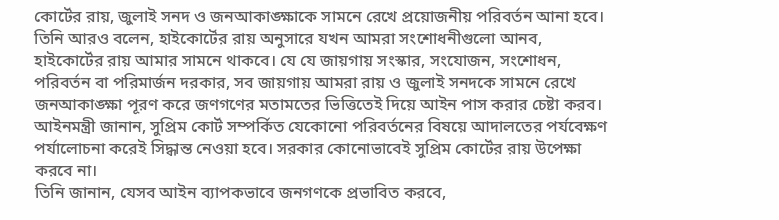কোর্টের রায়, জুলাই সনদ ও জনআকাঙ্ক্ষাকে সামনে রেখে প্রয়োজনীয় পরিবর্তন আনা হবে।
তিনি আরও বলেন, হাইকোর্টের রায় অনুসারে যখন আমরা সংশোধনীগুলো আনব, হাইকোর্টের রায় আমার সামনে থাকবে। যে যে জায়গায় সংস্কার, সংযোজন, সংশোধন, পরিবর্তন বা পরিমার্জন দরকার, সব জায়গায় আমরা রায় ও জুলাই সনদকে সামনে রেখে জনআকাঙ্ক্ষা পূরণ করে জণগণের মতামতের ভিত্তিতেই দিয়ে আইন পাস করার চেষ্টা করব।
আইনমন্ত্রী জানান, সুপ্রিম কোর্ট সম্পর্কিত যেকোনো পরিবর্তনের বিষয়ে আদালতের পর্যবেক্ষণ পর্যালোচনা করেই সিদ্ধান্ত নেওয়া হবে। সরকার কোনোভাবেই সুপ্রিম কোর্টের রায় উপেক্ষা করবে না।
তিনি জানান, যেসব আইন ব্যাপকভাবে জনগণকে প্রভাবিত করবে,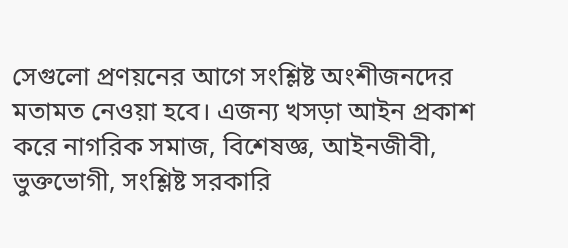সেগুলো প্রণয়নের আগে সংশ্লিষ্ট অংশীজনদের মতামত নেওয়া হবে। এজন্য খসড়া আইন প্রকাশ করে নাগরিক সমাজ, বিশেষজ্ঞ, আইনজীবী, ভুক্তভোগী, সংশ্লিষ্ট সরকারি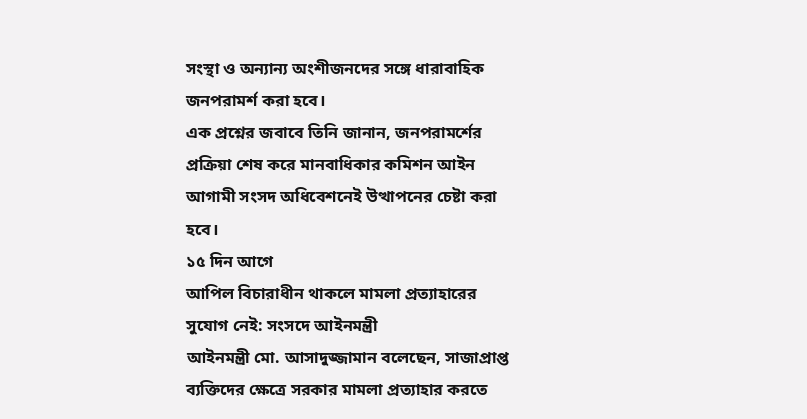সংস্থা ও অন্যান্য অংশীজনদের সঙ্গে ধারাবাহিক জনপরামর্শ করা হবে।
এক প্রশ্নের জবাবে তিনি জানান, জনপরামর্শের প্রক্রিয়া শেষ করে মানবাধিকার কমিশন আইন আগামী সংসদ অধিবেশনেই উত্থাপনের চেষ্টা করা হবে।
১৫ দিন আগে
আপিল বিচারাধীন থাকলে মামলা প্রত্যাহারের সুযোগ নেই: সংসদে আইনমন্ত্রী
আইনমন্ত্রী মো. আসাদুজ্জামান বলেছেন, সাজাপ্রাপ্ত ব্যক্তিদের ক্ষেত্রে সরকার মামলা প্রত্যাহার করতে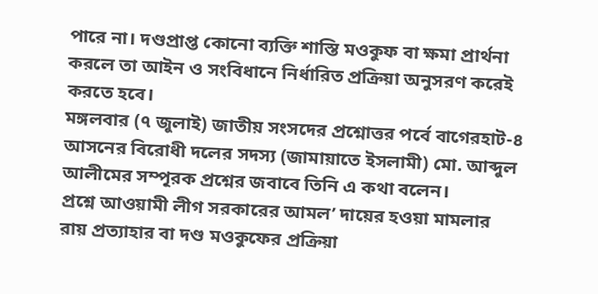পারে না। দণ্ডপ্রাপ্ত কোনো ব্যক্তি শাস্তি মওকুফ বা ক্ষমা প্রার্থনা করলে তা আইন ও সংবিধানে নির্ধারিত প্রক্রিয়া অনুসরণ করেই করতে হবে।
মঙ্গলবার (৭ জুলাই) জাতীয় সংসদের প্রশ্নোত্তর পর্বে বাগেরহাট-৪ আসনের বিরোধী দলের সদস্য (জামায়াতে ইসলামী) মো. আব্দুল আলীমের সম্পূরক প্রশ্নের জবাবে তিনি এ কথা বলেন।
প্রশ্নে আওয়ামী লীগ সরকারের আমল’ দায়ের হওয়া মামলার রায় প্রত্যাহার বা দণ্ড মওকুফের প্রক্রিয়া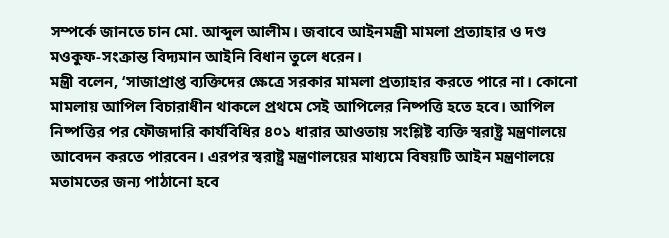সম্পর্কে জানতে চান মো. আব্দুল আলীম। জবাবে আইনমন্ত্রী মামলা প্রত্যাহার ও দণ্ড মওকুফ-সংক্রান্ত বিদ্যমান আইনি বিধান তুলে ধরেন।
মন্ত্রী বলেন, ‘সাজাপ্রাপ্ত ব্যক্তিদের ক্ষেত্রে সরকার মামলা প্রত্যাহার করতে পারে না। কোনো মামলায় আপিল বিচারাধীন থাকলে প্রথমে সেই আপিলের নিষ্পত্তি হতে হবে। আপিল নিষ্পত্তির পর ফৌজদারি কার্যবিধির ৪০১ ধারার আওতায় সংশ্লিষ্ট ব্যক্তি স্বরাষ্ট্র মন্ত্রণালয়ে আবেদন করতে পারবেন। এরপর স্বরাষ্ট্র মন্ত্রণালয়ের মাধ্যমে বিষয়টি আইন মন্ত্রণালয়ে মতামতের জন্য পাঠানো হবে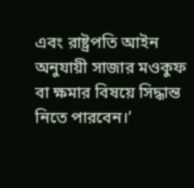এবং রাষ্ট্রপতি আইন অনুযায়ী সাজার মওকুফ বা ক্ষমার বিষয়ে সিদ্ধান্ত নিতে পারবেন।’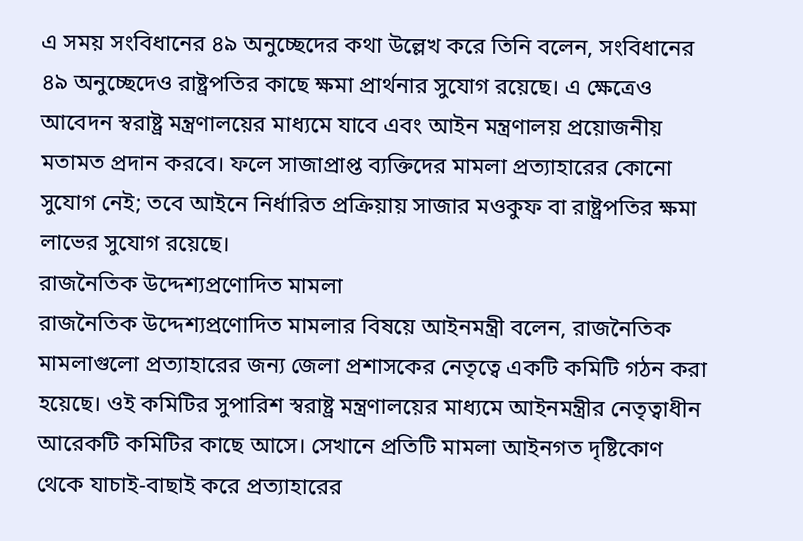এ সময় সংবিধানের ৪৯ অনুচ্ছেদের কথা উল্লেখ করে তিনি বলেন, সংবিধানের ৪৯ অনুচ্ছেদেও রাষ্ট্রপতির কাছে ক্ষমা প্রার্থনার সুযোগ রয়েছে। এ ক্ষেত্রেও আবেদন স্বরাষ্ট্র মন্ত্রণালয়ের মাধ্যমে যাবে এবং আইন মন্ত্রণালয় প্রয়োজনীয় মতামত প্রদান করবে। ফলে সাজাপ্রাপ্ত ব্যক্তিদের মামলা প্রত্যাহারের কোনো সুযোগ নেই; তবে আইনে নির্ধারিত প্রক্রিয়ায় সাজার মওকুফ বা রাষ্ট্রপতির ক্ষমা লাভের সুযোগ রয়েছে।
রাজনৈতিক উদ্দেশ্যপ্রণোদিত মামলা
রাজনৈতিক উদ্দেশ্যপ্রণোদিত মামলার বিষয়ে আইনমন্ত্রী বলেন, রাজনৈতিক মামলাগুলো প্রত্যাহারের জন্য জেলা প্রশাসকের নেতৃত্বে একটি কমিটি গঠন করা হয়েছে। ওই কমিটির সুপারিশ স্বরাষ্ট্র মন্ত্রণালয়ের মাধ্যমে আইনমন্ত্রীর নেতৃত্বাধীন আরেকটি কমিটির কাছে আসে। সেখানে প্রতিটি মামলা আইনগত দৃষ্টিকোণ থেকে যাচাই-বাছাই করে প্রত্যাহারের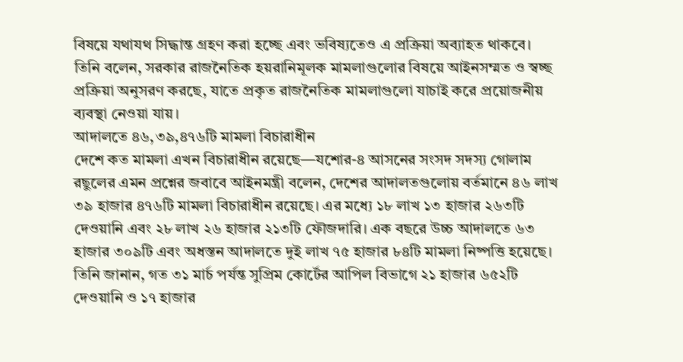বিষয়ে যথাযথ সিদ্ধান্ত গ্রহণ করা হচ্ছে এবং ভবিষ্যতেও এ প্রক্রিয়া অব্যাহত থাকবে।
তিনি বলেন, সরকার রাজনৈতিক হয়রানিমূলক মামলাগুলোর বিষয়ে আইনসম্মত ও স্বচ্ছ প্রক্রিয়া অনুসরণ করছে, যাতে প্রকৃত রাজনৈতিক মামলাগুলো যাচাই করে প্রয়োজনীয় ব্যবস্থা নেওয়া যায়।
আদালতে ৪৬,৩৯,৪৭৬টি মামলা বিচারাধীন
দেশে কত মামলা এখন বিচারাধীন রয়েছে—যশোর-৪ আসনের সংসদ সদস্য গোলাম রছুলের এমন প্রশ্নের জবাবে আইনমন্ত্রী বলেন, দেশের আদালতগুলোয় বর্তমানে ৪৬ লাখ ৩৯ হাজার ৪৭৬টি মামলা বিচারাধীন রয়েছে। এর মধ্যে ১৮ লাখ ১৩ হাজার ২৬৩টি দেওয়ানি এবং ২৮ লাখ ২৬ হাজার ২১৩টি ফৌজদারি। এক বছরে উচ্চ আদালতে ৬৩ হাজার ৩০৯টি এবং অধস্তন আদালতে দুই লাখ ৭৫ হাজার ৮৪টি মামলা নিষ্পত্তি হয়েছে।
তিনি জানান, গত ৩১ মার্চ পর্যন্ত সুপ্রিম কোর্টের আপিল বিভাগে ২১ হাজার ৬৫২টি দেওয়ানি ও ১৭ হাজার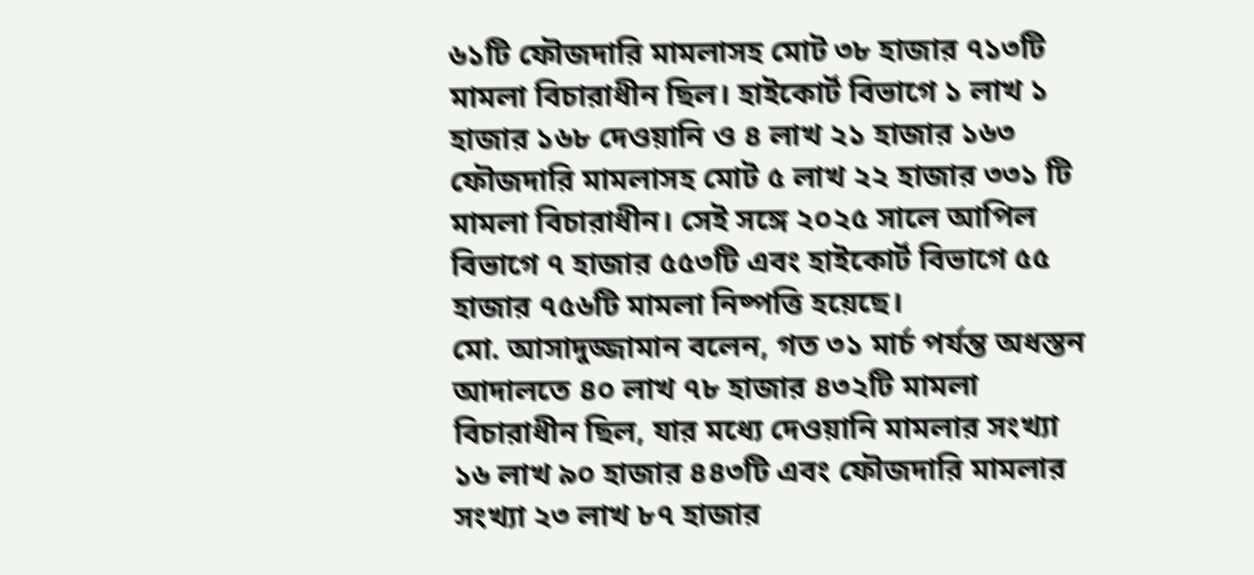৬১টি ফৌজদারি মামলাসহ মোট ৩৮ হাজার ৭১৩টি মামলা বিচারাধীন ছিল। হাইকোর্ট বিভাগে ১ লাখ ১ হাজার ১৬৮ দেওয়ানি ও ৪ লাখ ২১ হাজার ১৬৩ ফৌজদারি মামলাসহ মোট ৫ লাখ ২২ হাজার ৩৩১ টি মামলা বিচারাধীন। সেই সঙ্গে ২০২৫ সালে আপিল বিভাগে ৭ হাজার ৫৫৩টি এবং হাইকোর্ট বিভাগে ৫৫ হাজার ৭৫৬টি মামলা নিষ্পত্তি হয়েছে।
মো. আসাদুজ্জামান বলেন, গত ৩১ মার্চ পর্যন্ত অধস্তন আদালতে ৪০ লাখ ৭৮ হাজার ৪৩২টি মামলা বিচারাধীন ছিল, যার মধ্যে দেওয়ানি মামলার সংখ্যা ১৬ লাখ ৯০ হাজার ৪৪৩টি এবং ফৌজদারি মামলার সংখ্যা ২৩ লাখ ৮৭ হাজার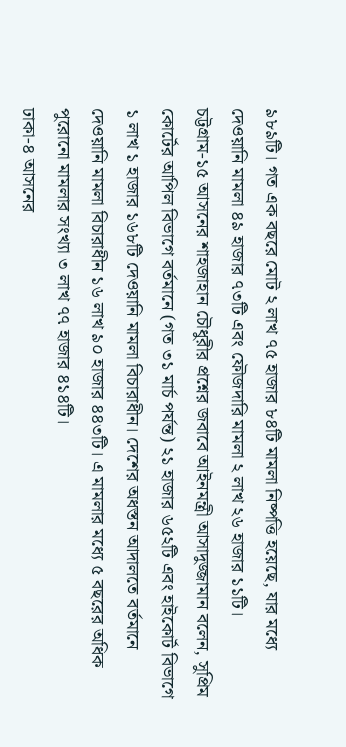৯৮৯টি। গত এক বছরে মোট ২ লাখ ৭৫ হাজার ৮৪টি মামলা নিষ্পত্তি হয়েছে, যার মধ্যে দেওয়ানি মামলা ৪৯ হাজার ৭৩টি এবং ফৌজদারি মামলা ২ লাখ ২৬ হাজার ১১টি।
চট্টগ্রাম-১৫ আসনের শাহজাহান চৌধুরীর প্রশ্নের জবাবে আইনমন্ত্রী আসাদুজ্জামান বলেন, সুপ্রিম কোর্টের আপিল বিভাগে বর্তমানে (গত ৩১ মার্চ পর্যন্ত) ২১ হাজার ৬৫২টি এবং হাইকোর্ট বিভাগে ১ লাখ ১ হাজার ১৬৮টি দেওয়ানি মামলা বিচারাধীন। দেশের অধস্তন আদালতে বর্তমানে দেওয়ানি মামলা বিচারাধীন ১৬ লাখ ৯০ হাজার ৪৪৩টি। এ মামলার মধ্যে ৫ বছরের অধিক পুরোনো মামলার সংখ্যা ৩ লাখ ৭৭ হাজার ৪১৪টি।
ঢাকা-৪ আসনের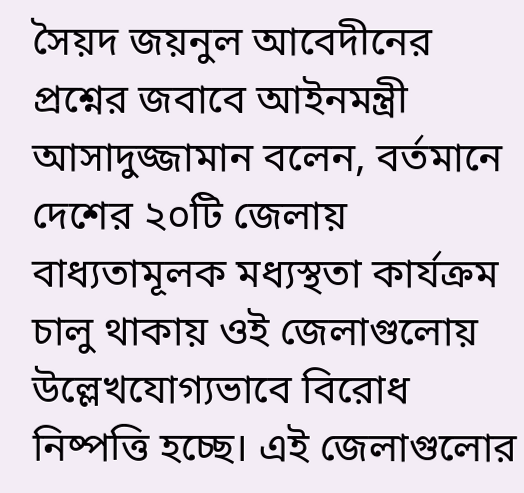সৈয়দ জয়নুল আবেদীনের প্রশ্নের জবাবে আইনমন্ত্রী আসাদুজ্জামান বলেন, বর্তমানে দেশের ২০টি জেলায় বাধ্যতামূলক মধ্যস্থতা কার্যক্রম চালু থাকায় ওই জেলাগুলোয় উল্লেখযোগ্যভাবে বিরোধ নিষ্পত্তি হচ্ছে। এই জেলাগুলোর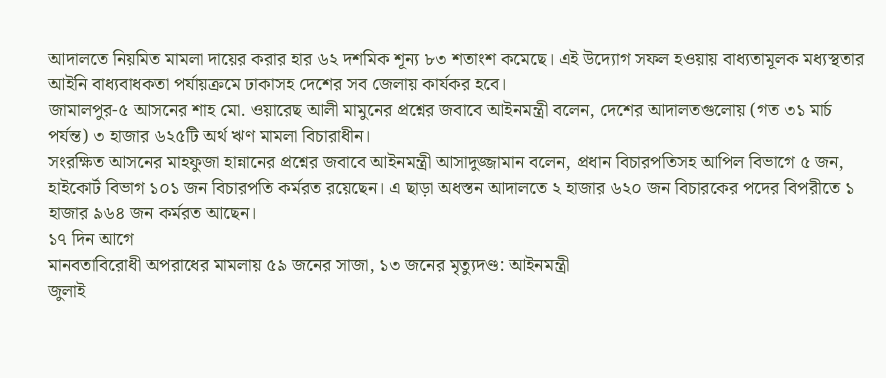আদালতে নিয়মিত মামলা দায়ের করার হার ৬২ দশমিক শূন্য ৮৩ শতাংশ কমেছে। এই উদ্যোগ সফল হওয়ায় বাধ্যতামূলক মধ্যস্থতার আইনি বাধ্যবাধকতা পর্যায়ক্রমে ঢাকাসহ দেশের সব জেলায় কার্যকর হবে।
জামালপুর-৫ আসনের শাহ মো. ওয়ারেছ আলী মামুনের প্রশ্নের জবাবে আইনমন্ত্রী বলেন, দেশের আদালতগুলোয় (গত ৩১ মার্চ পর্যন্ত) ৩ হাজার ৬২৫টি অর্থ ঋণ মামলা বিচারাধীন।
সংরক্ষিত আসনের মাহফুজা হান্নানের প্রশ্নের জবাবে আইনমন্ত্রী আসাদুজ্জামান বলেন, প্রধান বিচারপতিসহ আপিল বিভাগে ৫ জন, হাইকোর্ট বিভাগ ১০১ জন বিচারপতি কর্মরত রয়েছেন। এ ছাড়া অধস্তন আদালতে ২ হাজার ৬২০ জন বিচারকের পদের বিপরীতে ১ হাজার ৯৬৪ জন কর্মরত আছেন।
১৭ দিন আগে
মানবতাবিরোধী অপরাধের মামলায় ৫৯ জনের সাজা, ১৩ জনের মৃত্যুদণ্ড: আইনমন্ত্রী
জুলাই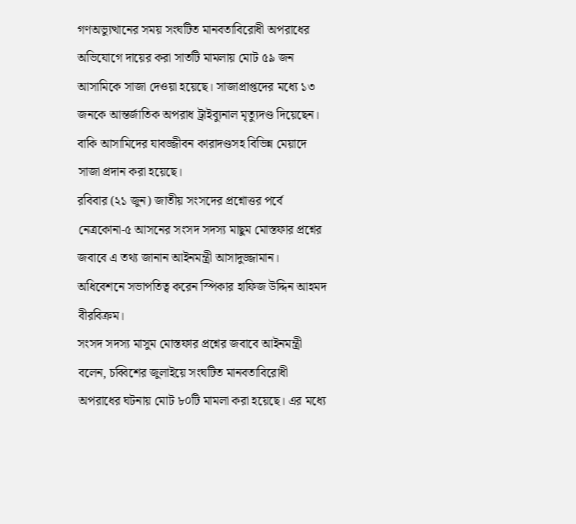গণঅভ্যুত্থানের সময় সংঘটিত মানবতাবিরোধী অপরাধের অভিযোগে দায়ের করা সাতটি মামলায় মোট ৫৯ জন আসামিকে সাজা দেওয়া হয়েছে। সাজাপ্রাপ্তদের মধ্যে ১৩ জনকে আন্তর্জাতিক অপরাধ ট্রাইব্যুনাল মৃত্যুদণ্ড দিয়েছেন। বাকি আসামিদের যাবজ্জীবন কারাদণ্ডসহ বিভিন্ন মেয়াদে সাজা প্রদান করা হয়েছে।
রবিবার (২১ জুন) জাতীয় সংসদের প্রশ্নোত্তর পর্বে নেত্রকোনা-৫ আসনের সংসদ সদস্য মাছুম মোস্তফার প্রশ্নের জবাবে এ তথ্য জানান আইনমন্ত্রী আসাদুজ্জামান। অধিবেশনে সভাপতিত্ব করেন স্পিকার হাফিজ উদ্দিন আহমদ বীরবিক্রম।
সংসদ সদস্য মাসুম মোস্তফার প্রশ্নের জবাবে আইনমন্ত্রী বলেন, চব্বিশের জুলাইয়ে সংঘটিত মানবতাবিরোধী অপরাধের ঘটনায় মোট ৮০টি মামলা করা হয়েছে। এর মধ্যে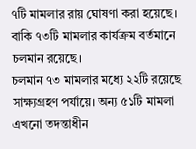৭টি মামলার রায় ঘোষণা করা হয়েছে। বাকি ৭৩টি মামলার কার্যক্রম বর্তমানে চলমান রয়েছে।
চলমান ৭৩ মামলার মধ্যে ২২টি রয়েছে সাক্ষ্যগ্রহণ পর্যায়ে। অন্য ৫১টি মামলা এখনো তদন্তাধীন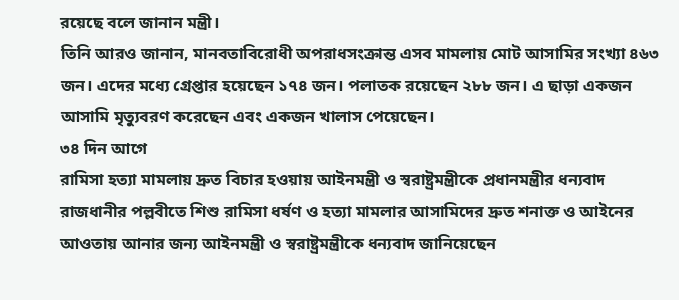রয়েছে বলে জানান মন্ত্রী।
তিনি আরও জানান, মানবতাবিরোধী অপরাধসংক্রান্ত এসব মামলায় মোট আসামির সংখ্যা ৪৬৩ জন। এদের মধ্যে গ্রেপ্তার হয়েছেন ১৭৪ জন। পলাতক রয়েছেন ২৮৮ জন। এ ছাড়া একজন আসামি মৃত্যুবরণ করেছেন এবং একজন খালাস পেয়েছেন।
৩৪ দিন আগে
রামিসা হত্যা মামলায় দ্রুত বিচার হওয়ায় আইনমন্ত্রী ও স্বরাষ্ট্রমন্ত্রীকে প্রধানমন্ত্রীর ধন্যবাদ
রাজধানীর পল্লবীতে শিশু রামিসা ধর্ষণ ও হত্যা মামলার আসামিদের দ্রুত শনাক্ত ও আইনের আওতায় আনার জন্য আইনমন্ত্রী ও স্বরাষ্ট্রমন্ত্রীকে ধন্যবাদ জানিয়েছেন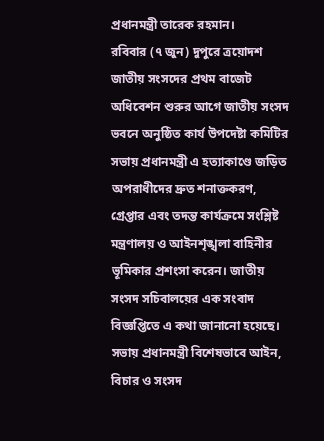প্রধানমন্ত্রী তারেক রহমান।
রবিবার (৭ জুন) দুপুরে ত্রয়োদশ জাতীয় সংসদের প্রথম বাজেট অধিবেশন শুরুর আগে জাতীয় সংসদ ভবনে অনুষ্ঠিত কার্য উপদেষ্টা কমিটির সভায় প্রধানমন্ত্রী এ হত্যাকাণ্ডে জড়িত অপরাধীদের দ্রুত শনাক্তকরণ, গ্রেপ্তার এবং তদন্ত কার্যক্রমে সংশ্লিষ্ট মন্ত্রণালয় ও আইনশৃঙ্খলা বাহিনীর ভূমিকার প্রশংসা করেন। জাতীয় সংসদ সচিবালয়ের এক সংবাদ বিজ্ঞপ্তিতে এ কথা জানানো হয়েছে।
সভায় প্রধানমন্ত্রী বিশেষভাবে আইন, বিচার ও সংসদ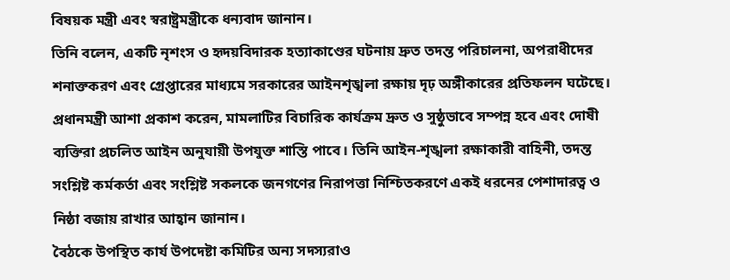বিষয়ক মন্ত্রী এবং স্বরাষ্ট্রমন্ত্রীকে ধন্যবাদ জানান।
তিনি বলেন, একটি নৃশংস ও হৃদয়বিদারক হত্যাকাণ্ডের ঘটনায় দ্রুত তদন্ত পরিচালনা, অপরাধীদের শনাক্তকরণ এবং গ্রেপ্তারের মাধ্যমে সরকারের আইনশৃঙ্খলা রক্ষায় দৃঢ় অঙ্গীকারের প্রতিফলন ঘটেছে।
প্রধানমন্ত্রী আশা প্রকাশ করেন, মামলাটির বিচারিক কার্যক্রম দ্রুত ও সুষ্ঠুভাবে সম্পন্ন হবে এবং দোষী ব্যক্তিরা প্রচলিত আইন অনুযায়ী উপযুক্ত শাস্তি পাবে। তিনি আইন-শৃঙ্খলা রক্ষাকারী বাহিনী, তদন্ত সংশ্লিষ্ট কর্মকর্তা এবং সংশ্লিষ্ট সকলকে জনগণের নিরাপত্তা নিশ্চিতকরণে একই ধরনের পেশাদারত্ব ও নিষ্ঠা বজায় রাখার আহ্বান জানান।
বৈঠকে উপস্থিত কার্য উপদেষ্টা কমিটির অন্য সদস্যরাও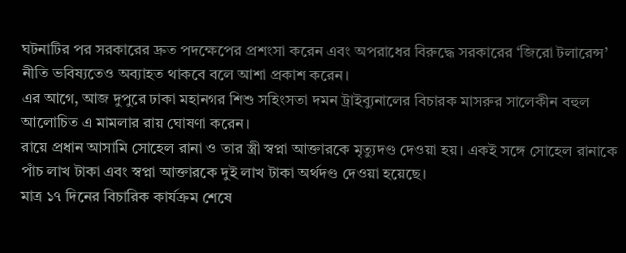ঘটনাটির পর সরকারের দ্রুত পদক্ষেপের প্রশংসা করেন এবং অপরাধের বিরুদ্ধে সরকারের ‘জিরো টলারেন্স’ নীতি ভবিষ্যতেও অব্যাহত থাকবে বলে আশা প্রকাশ করেন।
এর আগে, আজ দুপুরে ঢাকা মহানগর শিশু সহিংসতা দমন ট্রাইব্যুনালের বিচারক মাসরুর সালেকীন বহুল আলোচিত এ মামলার রায় ঘোষণা করেন।
রায়ে প্রধান আসামি সোহেল রানা ও তার স্ত্রী স্বপ্না আক্তারকে মৃত্যুদণ্ড দেওয়া হয়। একই সঙ্গে সোহেল রানাকে পাঁচ লাখ টাকা এবং স্বপ্না আক্তারকে দুই লাখ টাকা অর্থদণ্ড দেওয়া হয়েছে।
মাত্র ১৭ দিনের বিচারিক কার্যক্রম শেষে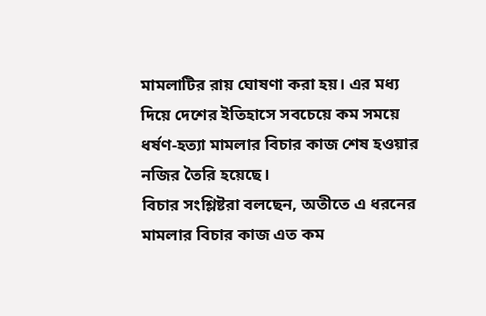মামলাটির রায় ঘোষণা করা হয়। এর মধ্য দিয়ে দেশের ইতিহাসে সবচেয়ে কম সময়ে ধর্ষণ-হত্যা মামলার বিচার কাজ শেষ হওয়ার নজির তৈরি হয়েছে।
বিচার সংশ্লিষ্টরা বলছেন, অতীতে এ ধরনের মামলার বিচার কাজ এত কম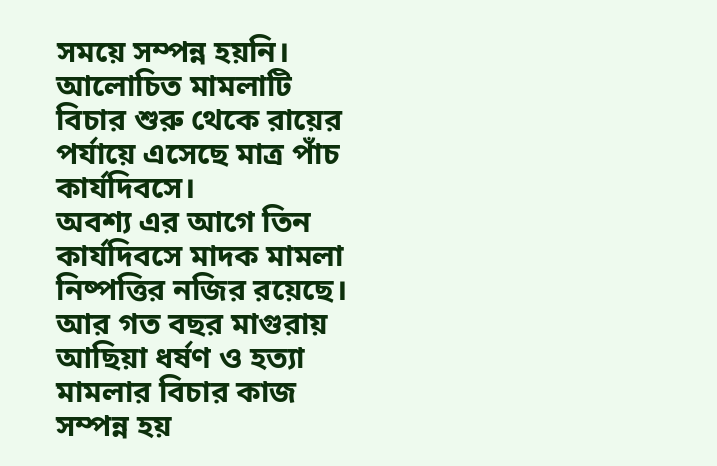সময়ে সম্পন্ন হয়নি। আলোচিত মামলাটি বিচার শুরু থেকে রায়ের পর্যায়ে এসেছে মাত্র পাঁচ কার্যদিবসে।
অবশ্য এর আগে তিন কার্যদিবসে মাদক মামলা নিষ্পত্তির নজির রয়েছে। আর গত বছর মাগুরায় আছিয়া ধর্ষণ ও হত্যা মামলার বিচার কাজ সম্পন্ন হয়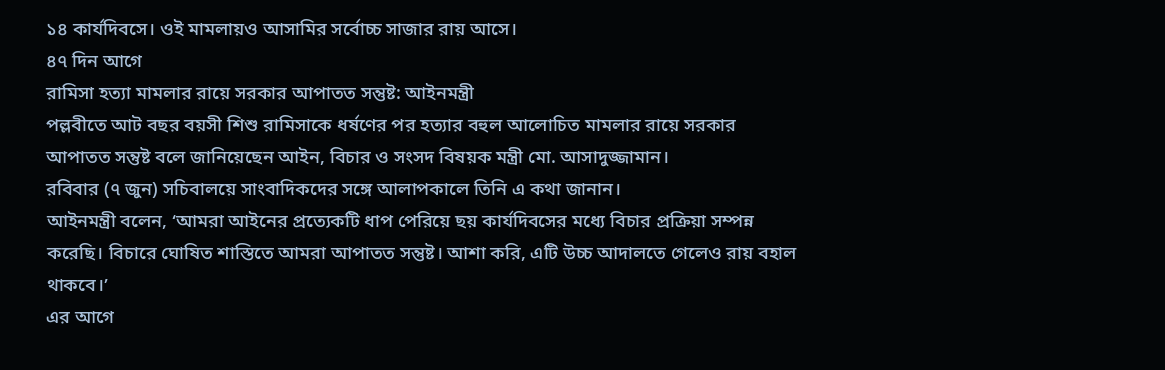১৪ কার্যদিবসে। ওই মামলায়ও আসামির সর্বোচ্চ সাজার রায় আসে।
৪৭ দিন আগে
রামিসা হত্যা মামলার রায়ে সরকার আপাতত সন্তুষ্ট: আইনমন্ত্রী
পল্লবীতে আট বছর বয়সী শিশু রামিসাকে ধর্ষণের পর হত্যার বহুল আলোচিত মামলার রায়ে সরকার আপাতত সন্তুষ্ট বলে জানিয়েছেন আইন, বিচার ও সংসদ বিষয়ক মন্ত্রী মো. আসাদুজ্জামান।
রবিবার (৭ জুন) সচিবালয়ে সাংবাদিকদের সঙ্গে আলাপকালে তিনি এ কথা জানান।
আইনমন্ত্রী বলেন, ‘আমরা আইনের প্রত্যেকটি ধাপ পেরিয়ে ছয় কার্যদিবসের মধ্যে বিচার প্রক্রিয়া সম্পন্ন করেছি। বিচারে ঘোষিত শাস্তিতে আমরা আপাতত সন্তুষ্ট। আশা করি, এটি উচ্চ আদালতে গেলেও রায় বহাল থাকবে।’
এর আগে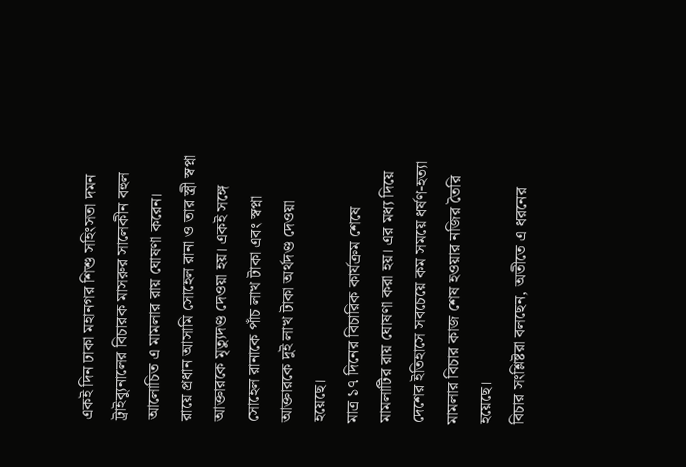একই দিন ঢাকা মহানগর শিশু সহিংসতা দমন ট্রাইব্যুনালের বিচারক মাসরুর সালেকীন বহুল আলোচিত এ মামলার রায় ঘোষণা করেন।
রায়ে প্রধান আসামি সোহেল রানা ও তার স্ত্রী স্বপ্না আক্তারকে মৃত্যুদণ্ড দেওয়া হয়। একই সঙ্গে সোহেল রানাকে পাঁচ লাখ টাকা এবং স্বপ্না আক্তারকে দুই লাখ টাকা অর্থদণ্ড দেওয়া হয়েছে।
মাত্র ১৭ দিনের বিচারিক কার্যক্রম শেষে মামলাটির রায় ঘোষণা করা হয়। এর মধ্য দিয়ে দেশের ইতিহাসে সবচেয়ে কম সময়ে ধর্ষণ-হত্যা মামলার বিচার কাজ শেষ হওয়ার নজির তৈরি হয়েছে।
বিচার সংশ্লিষ্টরা বলছেন, অতীতে এ ধরনের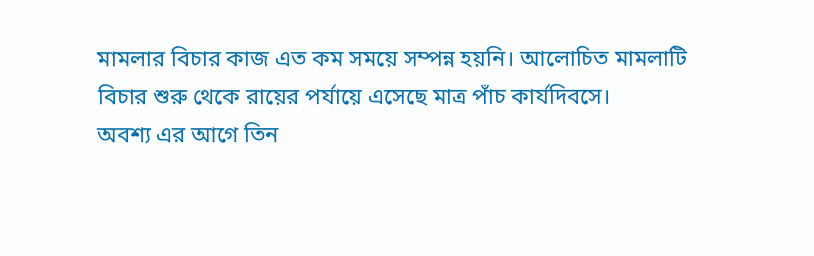মামলার বিচার কাজ এত কম সময়ে সম্পন্ন হয়নি। আলোচিত মামলাটি বিচার শুরু থেকে রায়ের পর্যায়ে এসেছে মাত্র পাঁচ কার্যদিবসে।
অবশ্য এর আগে তিন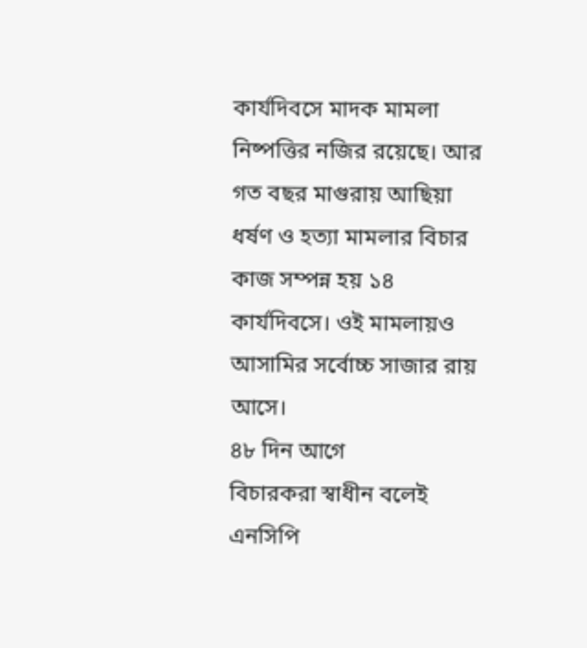কার্যদিবসে মাদক মামলা নিষ্পত্তির নজির রয়েছে। আর গত বছর মাগুরায় আছিয়া ধর্ষণ ও হত্যা মামলার বিচার কাজ সম্পন্ন হয় ১৪ কার্যদিবসে। ওই মামলায়ও আসামির সর্বোচ্চ সাজার রায় আসে।
৪৮ দিন আগে
বিচারকরা স্বাধীন বলেই এনসিপি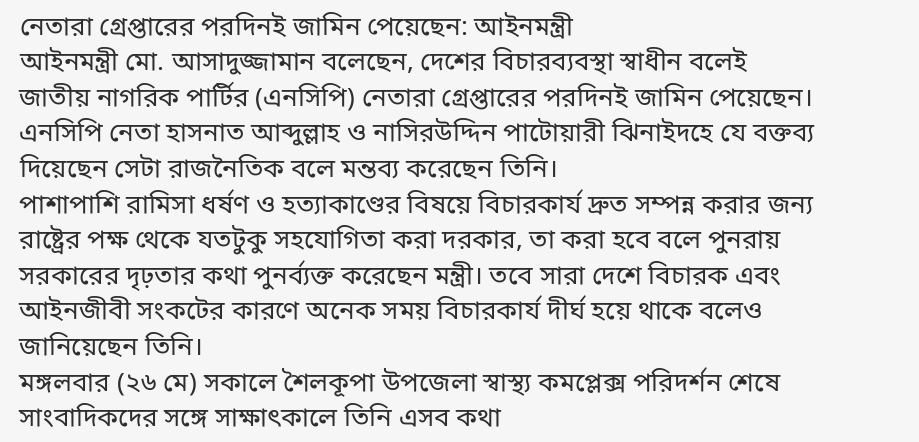নেতারা গ্রেপ্তারের পরদিনই জামিন পেয়েছেন: আইনমন্ত্রী
আইনমন্ত্রী মো. আসাদুজ্জামান বলেছেন, দেশের বিচারব্যবস্থা স্বাধীন বলেই জাতীয় নাগরিক পার্টির (এনসিপি) নেতারা গ্রেপ্তারের পরদিনই জামিন পেয়েছেন। এনসিপি নেতা হাসনাত আব্দুল্লাহ ও নাসিরউদ্দিন পাটোয়ারী ঝিনাইদহে যে বক্তব্য দিয়েছেন সেটা রাজনৈতিক বলে মন্তব্য করেছেন তিনি।
পাশাপাশি রামিসা ধর্ষণ ও হত্যাকাণ্ডের বিষয়ে বিচারকার্য দ্রুত সম্পন্ন করার জন্য রাষ্ট্রের পক্ষ থেকে যতটুকু সহযোগিতা করা দরকার, তা করা হবে বলে পুনরায় সরকারের দৃঢ়তার কথা পুনর্ব্যক্ত করেছেন মন্ত্রী। তবে সারা দেশে বিচারক এবং আইনজীবী সংকটের কারণে অনেক সময় বিচারকার্য দীর্ঘ হয়ে থাকে বলেও জানিয়েছেন তিনি।
মঙ্গলবার (২৬ মে) সকালে শৈলকূপা উপজেলা স্বাস্থ্য কমপ্লেক্স পরিদর্শন শেষে সাংবাদিকদের সঙ্গে সাক্ষাৎকালে তিনি এসব কথা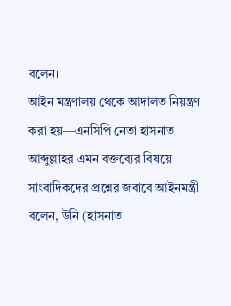বলেন।
আইন মন্ত্রণালয় থেকে আদালত নিয়ন্ত্রণ করা হয়—এনসিপি নেতা হাসনাত আব্দুল্লাহর এমন বক্তব্যের বিষয়ে সাংবাদিকদের প্রশ্নের জবাবে আইনমন্ত্রী বলেন, উনি (হাসনাত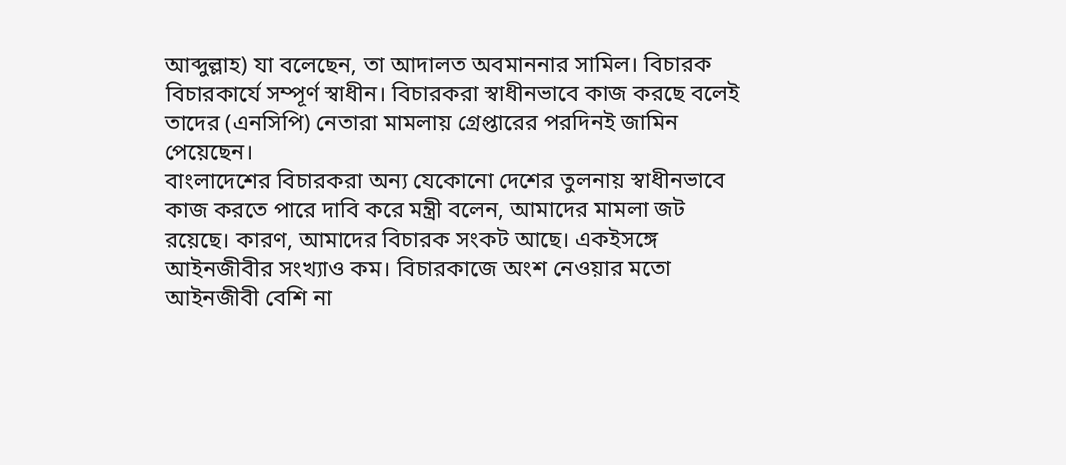আব্দুল্লাহ) যা বলেছেন, তা আদালত অবমাননার সামিল। বিচারক বিচারকার্যে সম্পূর্ণ স্বাধীন। বিচারকরা স্বাধীনভাবে কাজ করছে বলেই তাদের (এনসিপি) নেতারা মামলায় গ্রেপ্তারের পরদিনই জামিন পেয়েছেন।
বাংলাদেশের বিচারকরা অন্য যেকোনো দেশের তুলনায় স্বাধীনভাবে কাজ করতে পারে দাবি করে মন্ত্রী বলেন, আমাদের মামলা জট রয়েছে। কারণ, আমাদের বিচারক সংকট আছে। একইসঙ্গে আইনজীবীর সংখ্যাও কম। বিচারকাজে অংশ নেওয়ার মতো আইনজীবী বেশি না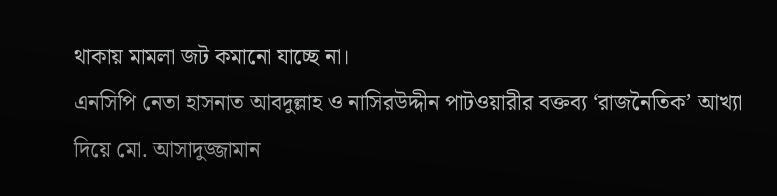থাকায় মামলা জট কমানো যাচ্ছে না।
এনসিপি নেতা হাসনাত আবদুল্লাহ ও নাসিরউদ্দীন পাটওয়ারীর বক্তব্য ‘রাজনৈতিক’ আখ্যা দিয়ে মো. আসাদুজ্জামান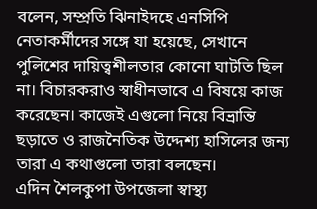বলেন, সম্প্রতি ঝিনাইদহে এনসিপি নেতাকর্মীদের সঙ্গে যা হয়েছে, সেখানে পুলিশের দায়িত্বশীলতার কোনো ঘাটতি ছিল না। বিচারকরাও স্বাধীনভাবে এ বিষয়ে কাজ করেছেন। কাজেই এগুলো নিয়ে বিভ্রান্তি ছড়াতে ও রাজনৈতিক উদ্দেশ্য হাসিলের জন্য তারা এ কথাগুলো তারা বলছেন।
এদিন শৈলকুপা উপজেলা স্বাস্থ্য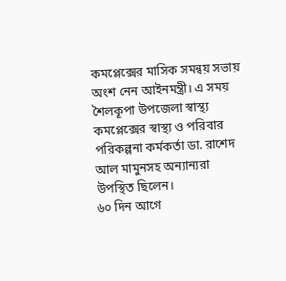কমপ্লেক্সের মাসিক সমন্বয় সভায় অংশ নেন আইনমন্ত্রী। এ সময় শৈলকূপা উপজেলা স্বাস্থ্য কমপ্লেক্সের স্বাস্থ্য ও পরিবার পরিকল্পনা কর্মকর্তা ডা. রাশেদ আল মামুনসহ অন্যান্যরা উপস্থিত ছিলেন।
৬০ দিন আগে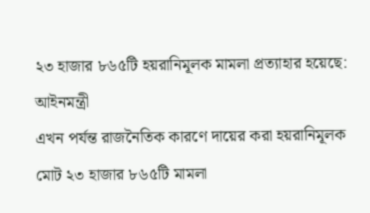২৩ হাজার ৮৬৫টি হয়রানিমূলক মামলা প্রত্যাহার হয়েছে: আইনমন্ত্রী
এখন পর্যন্ত রাজনৈতিক কারণে দায়ের করা হয়রানিমূলক মোট ২৩ হাজার ৮৬৫টি মামলা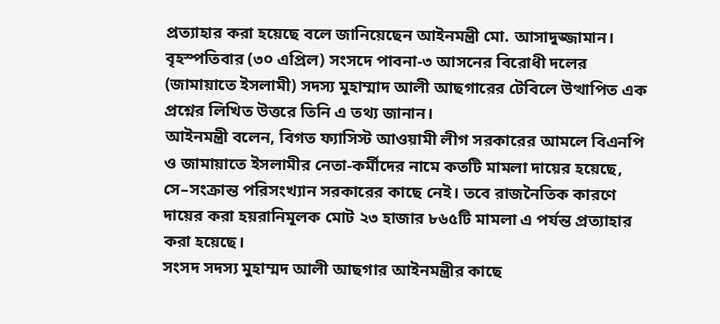প্রত্যাহার করা হয়েছে বলে জানিয়েছেন আইনমন্ত্রী মো. আসাদুজ্জামান।
বৃহস্পতিবার (৩০ এপ্রিল) সংসদে পাবনা-৩ আসনের বিরোধী দলের (জামায়াতে ইসলামী) সদস্য মুহাম্মাদ আলী আছগারের টেবিলে উত্থাপিত এক প্রশ্নের লিখিত উত্তরে তিনি এ তথ্য জানান।
আইনমন্ত্রী বলেন, বিগত ফ্যাসিস্ট আওয়ামী লীগ সরকারের আমলে বিএনপি ও জামায়াতে ইসলামীর নেতা-কর্মীদের নামে কতটি মামলা দায়ের হয়েছে, সে–সংক্রান্ত পরিসংখ্যান সরকারের কাছে নেই। তবে রাজনৈতিক কারণে দায়ের করা হয়রানিমূলক মোট ২৩ হাজার ৮৬৫টি মামলা এ পর্যন্ত প্রত্যাহার করা হয়েছে।
সংসদ সদস্য মুহাম্মদ আলী আছগার আইনমন্ত্রীর কাছে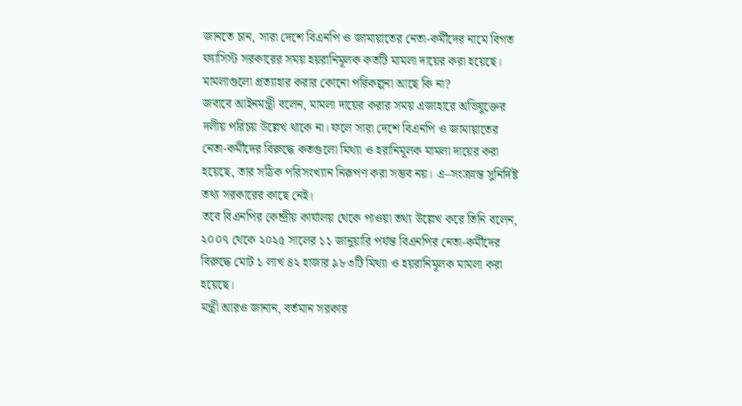জানতে চান, সারা দেশে বিএনপি ও জামায়াতের নেতা-কর্মীদের নামে বিগত ফ্যাসিস্ট সরকারের সময় হয়রানিমূলক কতটি মামলা দায়ের করা হয়েছে। মামলাগুলো প্রত্যাহার করার কোনো পরিকল্পনা আছে কি না?
জবাবে আইনমন্ত্রী বলেন, মামলা দায়ের করার সময় এজাহারে অভিযুক্তের দলীয় পরিচয় উল্লেখ থাকে না। ফলে সারা দেশে বিএনপি ও জামায়াতের নেতা-কর্মীদের বিরুদ্ধে কতগুলো মিথ্যা ও হরানিমূলক মামলা দায়ের করা হয়েছে, তার সঠিক পরিসংখ্যান নিরূপণ করা সম্ভব নয়। এ–সংক্রান্ত সুনির্দিষ্ট তথ্য সরকারের কাছে নেই।
তবে বিএনপির কেন্দ্রীয় কার্যালয় থেকে পাওয়া তথ্য উল্লেখ করে তিনি বলেন, ২০০৭ থেকে ২০২৫ সালের ১১ জানুয়ারি পর্যন্ত বিএনপির নেতা-কর্মীদের বিরুদ্ধে মোট ১ লাখ ৪২ হাজার ৯৮৩টি মিথ্যা ও হয়রানিমূলক মামলা করা হয়েছে।
মন্ত্রী আরও জানান, বর্তমান সরকার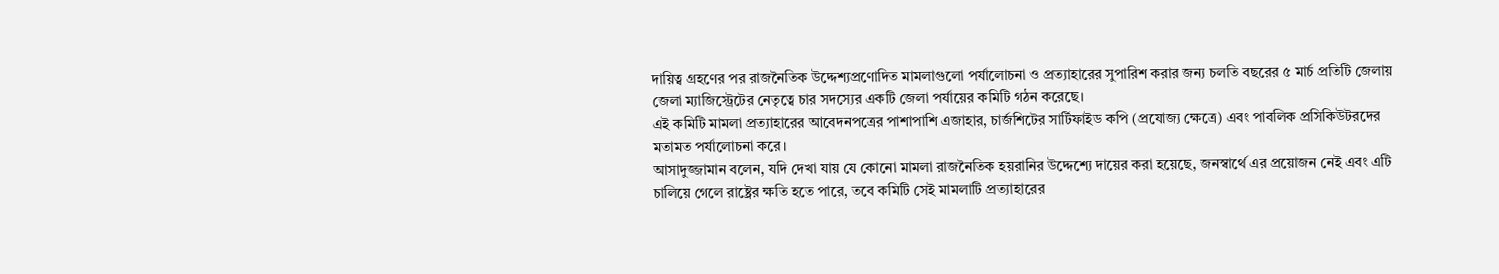দায়িত্ব গ্রহণের পর রাজনৈতিক উদ্দেশ্যপ্রণোদিত মামলাগুলো পর্যালোচনা ও প্রত্যাহারের সুপারিশ করার জন্য চলতি বছরের ৫ মার্চ প্রতিটি জেলায় জেলা ম্যাজিস্ট্রেটের নেতৃত্বে চার সদস্যের একটি জেলা পর্যায়ের কমিটি গঠন করেছে।
এই কমিটি মামলা প্রত্যাহারের আবেদনপত্রের পাশাপাশি এজাহার, চার্জশিটের সার্টিফাইড কপি (প্রযোজ্য ক্ষেত্রে) এবং পাবলিক প্রসিকিউটরদের মতামত পর্যালোচনা করে।
আসাদুজ্জামান বলেন, যদি দেখা যায় যে কোনো মামলা রাজনৈতিক হয়রানির উদ্দেশ্যে দায়ের করা হয়েছে, জনস্বার্থে এর প্রয়োজন নেই এবং এটি চালিয়ে গেলে রাষ্ট্রের ক্ষতি হতে পারে, তবে কমিটি সেই মামলাটি প্রত্যাহারের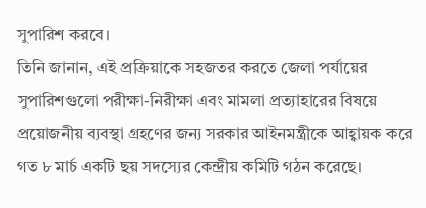সুপারিশ করবে।
তিনি জানান, এই প্রক্রিয়াকে সহজতর করতে জেলা পর্যায়ের সুপারিশগুলো পরীক্ষা-নিরীক্ষা এবং মামলা প্রত্যাহারের বিষয়ে প্রয়োজনীয় ব্যবস্থা গ্রহণের জন্য সরকার আইনমন্ত্রীকে আহ্বায়ক করে গত ৮ মার্চ একটি ছয় সদস্যের কেন্দ্রীয় কমিটি গঠন করেছে।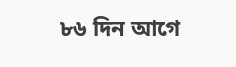৮৬ দিন আগে